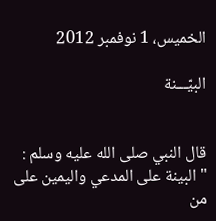الخميس، 1 نوفمبر 2012

البيّـــنة


قال النبي صلى الله عليه وسلم :
" البينة على المدعي واليمين على من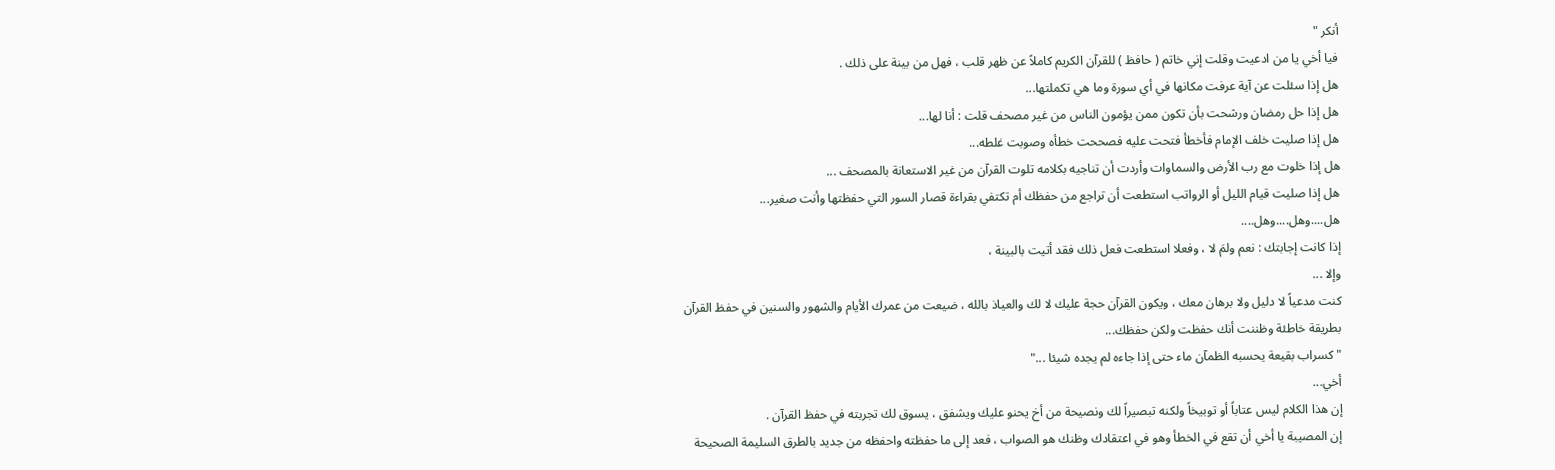أنكر "
فيا أخي يا من ادعيت وقلت إني خاتم ( حافظ ) للقرآن الكريم كاملاً عن ظهر قلب ، فهل من بينة على ذلك .
هل إذا سئلت عن آية عرفت مكانها في أي سورة وما هي تكملتها...
هل إذا حل رمضان ورشحت بأن تكون ممن يؤمون الناس من غير مصحف قلت : أنا لها...
هل إذا صليت خلف الإمام فأخطأ فتحت عليه فصححت خطأه وصوبت غلطه...
هل إذا خلوت مع رب الأرض والسماوات وأردت أن تناجيه بكلامه تلوت القرآن من غير الاستعانة بالمصحف ...
هل إذا صليت قيام الليل أو الرواتب استطعت أن تراجع من حفظك أم تكتفي بقراءة قصار السور التي حفظتها وأنت صغير...
هل....وهل....وهل....
إذا كانت إجابتك : نعم ولمَ لا ، وفعلا استطعت فعل ذلك فقد أتيت بالبينة ،
وإلا ...
كنت مدعياً لا دليل ولا برهان معك ، ويكون القرآن حجة عليك لا لك والعياذ بالله ، ضيعت من عمرك الأيام والشهور والسنين في حفظ القرآن بطريقة خاطئة وظننت أنك حفظت ولكن حفظك...
" كسراب بقيعة يحسبه الظمآن ماء حتى إذا جاءه لم يجده شيئا ..."
أخي...
إن هذا الكلام ليس عتاباً أو توبيخاً ولكنه تبصيراً لك ونصيحة من أخ يحنو عليك ويشفق ، يسوق لك تجربته في حفظ القرآن .
إن المصيبة يا أخي أن تقع في الخطأ وهو في اعتقادك وظنك هو الصواب ، فعد إلى ما حفظته واحفظه من جديد بالطرق السليمة الصحيحة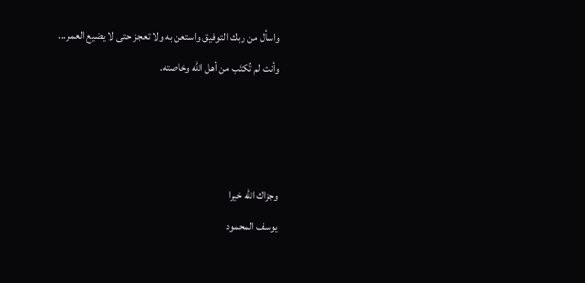واسأل من ربك التوفيق واستعن به ولا تعجز حتى لا يضيع العمر...
وأنت لم تُكتَب من أهل الله وخاصته.



وجزاك الله خيرا
يوسف المحمود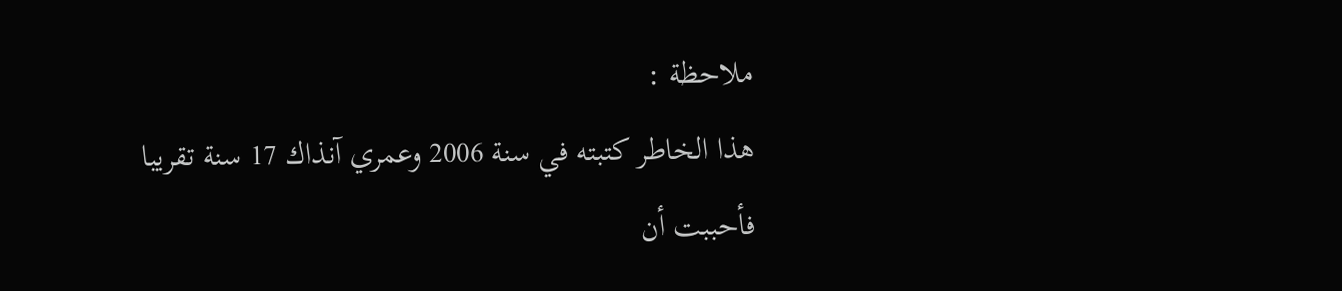ملاحظة :
هذا الخاطر كتبته في سنة 2006 وعمري آنذاك 17 سنة تقريبا فأحببت أن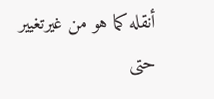أنقله كما هو من غيرتغيير حتى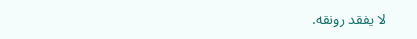لا يفقد رونقه.